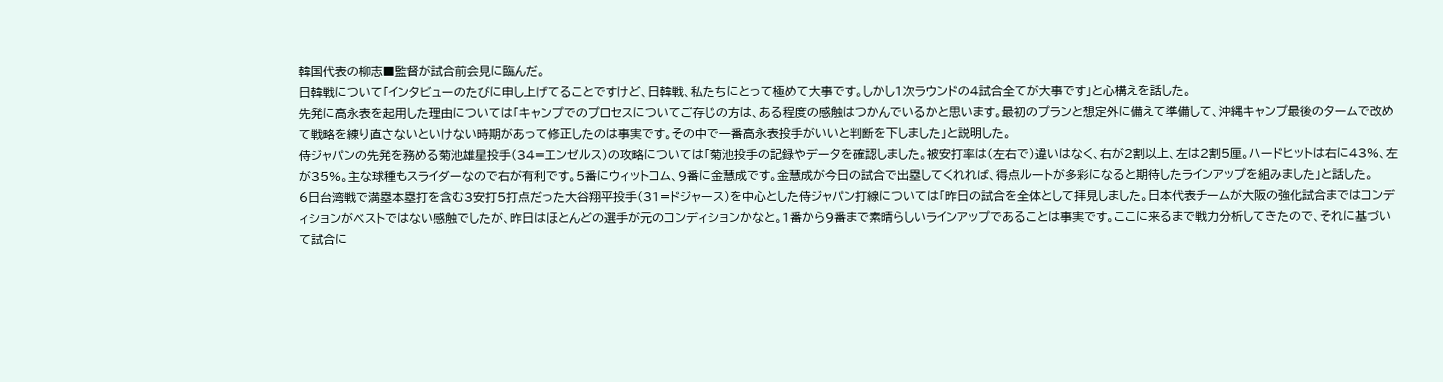韓国代表の柳志■監督が試合前会見に臨んだ。
日韓戦について「インタビューのたびに申し上げてることですけど、日韓戦、私たちにとって極めて大事です。しかし1次ラウンドの4試合全てが大事です」と心構えを話した。
先発に高永表を起用した理由については「キャンプでのプロセスについてご存じの方は、ある程度の感触はつかんでいるかと思います。最初のプランと想定外に備えて準備して、沖縄キャンプ最後のタームで改めて戦略を練り直さないといけない時期があって修正したのは事実です。その中で一番高永表投手がいいと判断を下しました」と説明した。
侍ジャパンの先発を務める菊池雄星投手(34=エンゼルス)の攻略については「菊池投手の記録やデータを確認しました。被安打率は(左右で)違いはなく、右が2割以上、左は2割5厘。ハードヒットは右に43%、左が35%。主な球種もスライダーなので右が有利です。5番にウィットコム、9番に金慧成です。金慧成が今日の試合で出塁してくれれば、得点ルートが多彩になると期待したラインアップを組みました」と話した。
6日台湾戦で満塁本塁打を含む3安打5打点だった大谷翔平投手(31=ドジャース)を中心とした侍ジャパン打線については「昨日の試合を全体として拝見しました。日本代表チームが大阪の強化試合まではコンディションがベストではない感触でしたが、昨日はほとんどの選手が元のコンディションかなと。1番から9番まで素晴らしいラインアップであることは事実です。ここに来るまで戦力分析してきたので、それに基づいて試合に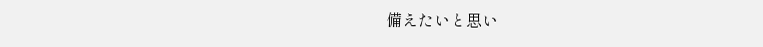備えたいと思い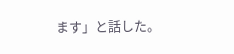ます」と話した。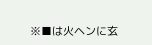※■は火ヘンに玄